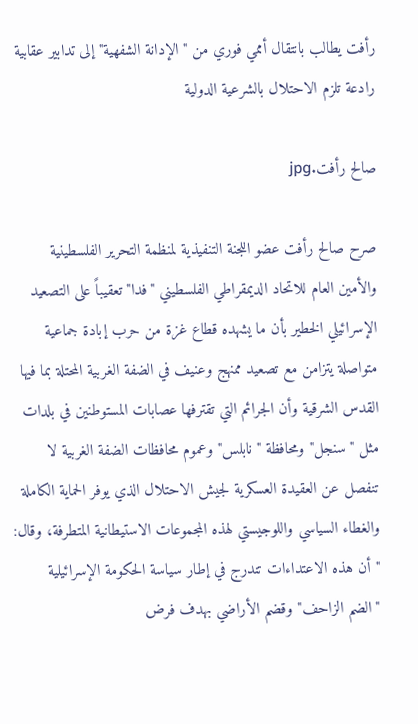رأفت يطالب بانتقال أممي فوري من "الإدانة الشفهية" إلى تدابير عقابية رادعة تلزم الاحتلال بالشرعية الدولية

صالح رأفت.jpg

صرح صالح رأفت عضو اللجنة التنفيذية لمنظمة التحرير الفلسطينية والأمين العام للاتحاد الديمقراطي الفلسطيني "فدا" تعقيباً على التصعيد الإسرائيلي الخطير بأن ما يشهده قطاع غزة من حرب إبادة جماعية متواصلة يتزامن مع تصعيد ممنهج وعنيف في الضفة الغربية المحتلة بما فيها القدس الشرقية وأن الجرائم التي تقترفها عصابات المستوطنين في بلدات مثل "سنجل" ومحافظة "نابلس" وعموم محافظات الضفة الغربية لا تنفصل عن العقيدة العسكرية لجيش الاحتلال الذي يوفر الحماية الكاملة والغطاء السياسي واللوجيستي لهذه المجموعات الاستيطانية المتطرفة، وقال: "أن هذه الاعتداءات تندرج في إطار سياسة الحكومة الإسرائيلية "الضم الزاحف" وقضم الأراضي بهدف فرض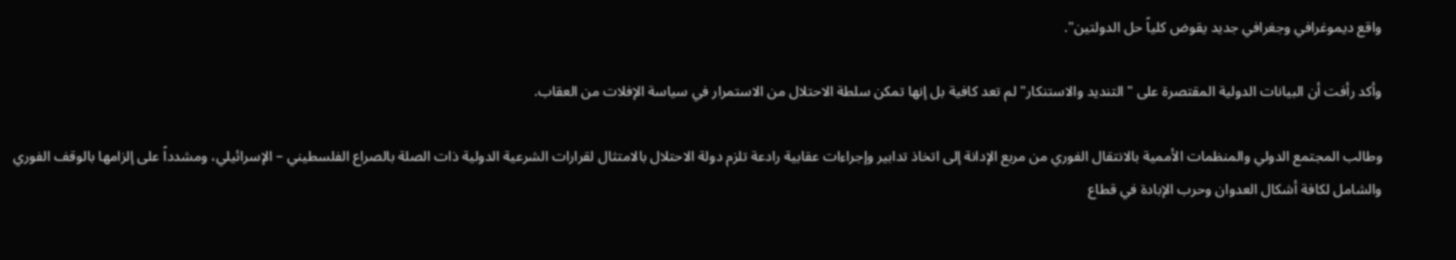واقع ديموغرافي وجغرافي جديد يقوض كلياً حل الدولتين".

وأكد رأفت أن البيانات الدولية المقتصرة على "التنديد والاستنكار" لم تعد كافية بل إنها تمكن سلطة الاحتلال من الاستمرار في سياسة الإفلات من العقاب.

وطالب المجتمع الدولي والمنظمات الأممية بالانتقال الفوري من مربع الإدانة إلى اتخاذ تدابير وإجراءات عقابية رادعة تلزم دولة الاحتلال بالامتثال لقرارات الشرعية الدولية ذات الصلة بالصراع الفلسطيني – الإسرائيلي، ومشدداً على إلزامها بالوقف الفوري والشامل لكافة أشكال العدوان وحرب الإبادة في قطاع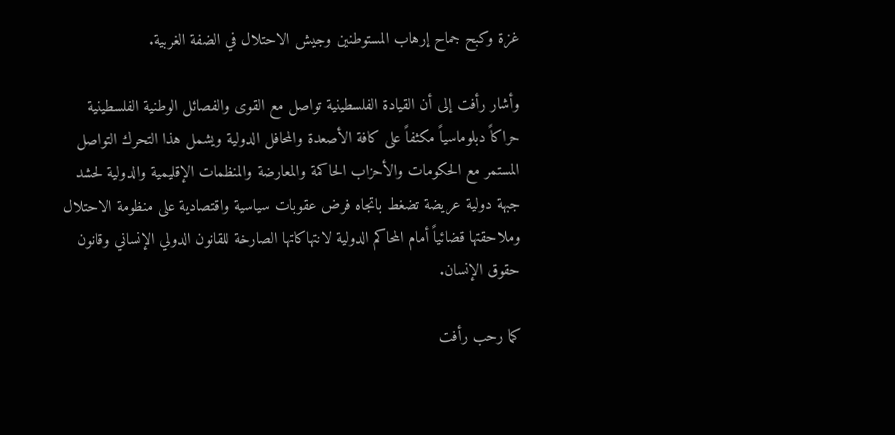غزة وكبح جماح إرهاب المستوطنين وجيش الاحتلال في الضفة الغربية.

وأشار رأفت إلى أن القيادة الفلسطينية تواصل مع القوى والفصائل الوطنية الفلسطينية حراكاً دبلوماسياً مكثفاً على كافة الأصعدة والمحافل الدولية ويشمل هذا التحرك التواصل المستمر مع الحكومات والأحزاب الحاكمة والمعارضة والمنظمات الإقليمية والدولية لحشد جبهة دولية عريضة تضغط باتجاه فرض عقوبات سياسية واقتصادية على منظومة الاحتلال وملاحقتها قضائياً أمام المحاكم الدولية لانتهاكاتها الصارخة للقانون الدولي الإنساني وقانون حقوق الإنسان.

كما رحب رأفت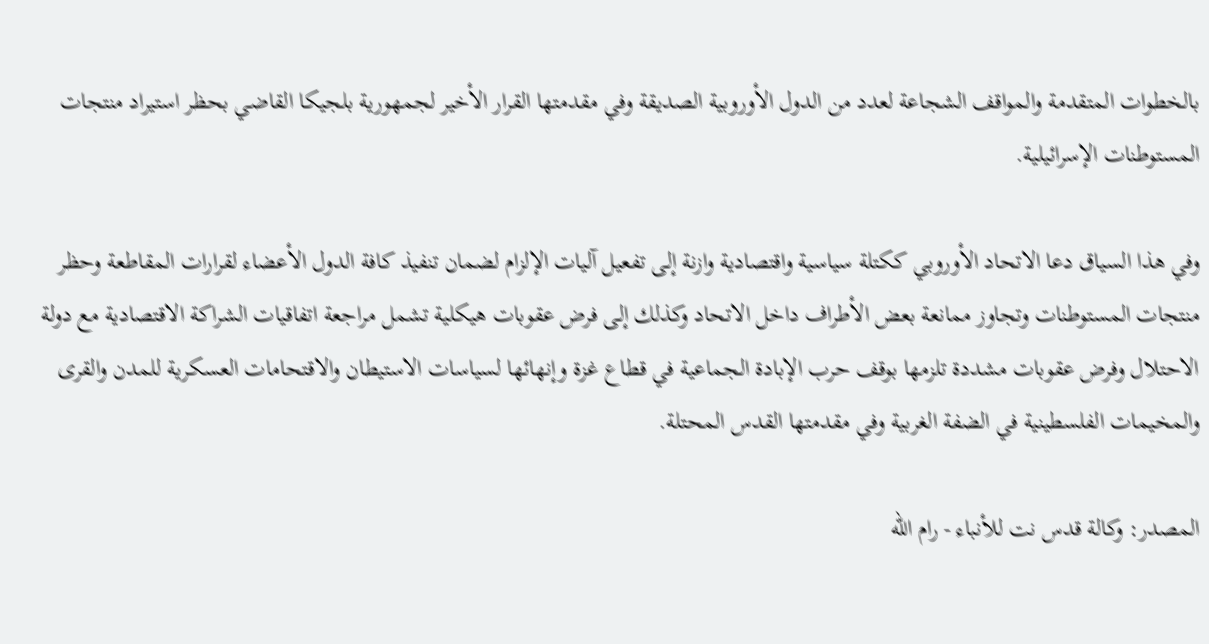بالخطوات المتقدمة والمواقف الشجاعة لعدد من الدول الأوروبية الصديقة وفي مقدمتها القرار الأخير لجمهورية بلجيكا القاضي بحظر استيراد منتجات المستوطنات الإسرائيلية.

وفي هذا السياق دعا الاتحاد الأوروبي ككتلة سياسية واقتصادية وازنة إلى تفعيل آليات الإلزام لضمان تنفيذ كافة الدول الأعضاء لقرارات المقاطعة وحظر منتجات المستوطنات وتجاوز ممانعة بعض الأطراف داخل الاتحاد وكذلك إلى فرض عقوبات هيكلية تشمل مراجعة اتفاقيات الشراكة الاقتصادية مع دولة الاحتلال وفرض عقوبات مشددة تلزمها بوقف حرب الإبادة الجماعية في قطاع غزة وإنهائها لسياسات الاستيطان والاقتحامات العسكرية للمدن والقرى والمخيمات الفلسطينية في الضفة الغربية وفي مقدمتها القدس المحتلة.

المصدر: وكالة قدس نت للأنباء - رام الله